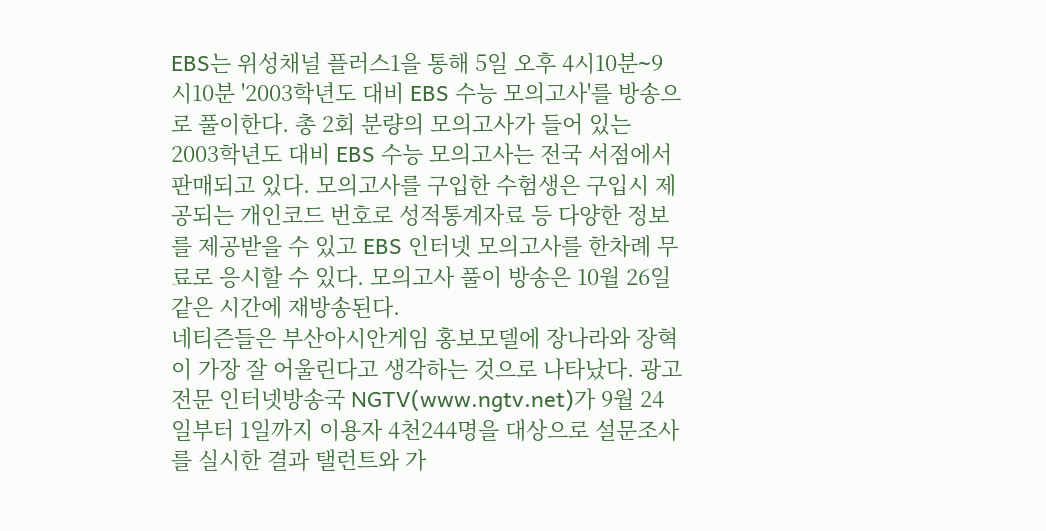EBS는 위성채널 플러스1을 통해 5일 오후 4시10분∼9시10분 '2003학년도 대비 EBS 수능 모의고사'를 방송으로 풀이한다. 총 2회 분량의 모의고사가 들어 있는 2003학년도 대비 EBS 수능 모의고사는 전국 서점에서 판매되고 있다. 모의고사를 구입한 수험생은 구입시 제공되는 개인코드 번호로 성적통계자료 등 다양한 정보를 제공받을 수 있고 EBS 인터넷 모의고사를 한차례 무료로 응시할 수 있다. 모의고사 풀이 방송은 10월 26일 같은 시간에 재방송된다.
네티즌들은 부산아시안게임 홍보모델에 장나라와 장혁이 가장 잘 어울린다고 생각하는 것으로 나타났다. 광고전문 인터넷방송국 NGTV(www.ngtv.net)가 9월 24일부터 1일까지 이용자 4천244명을 대상으로 설문조사를 실시한 결과 탤런트와 가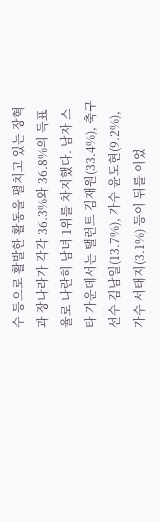수 등으로 활발한 활동을 펼치고 있는 장혁과 장나라가 각각 36.3%와 36.8%의 득표율로 나란히 남녀 1위를 차지했다. 남자 스타 가운데서는 탤런트 김재원(33.4%), 축구선수 김남일(13.7%), 가수 윤도현(9.2%), 가수 서태지(3.1%) 등이 뒤를 이었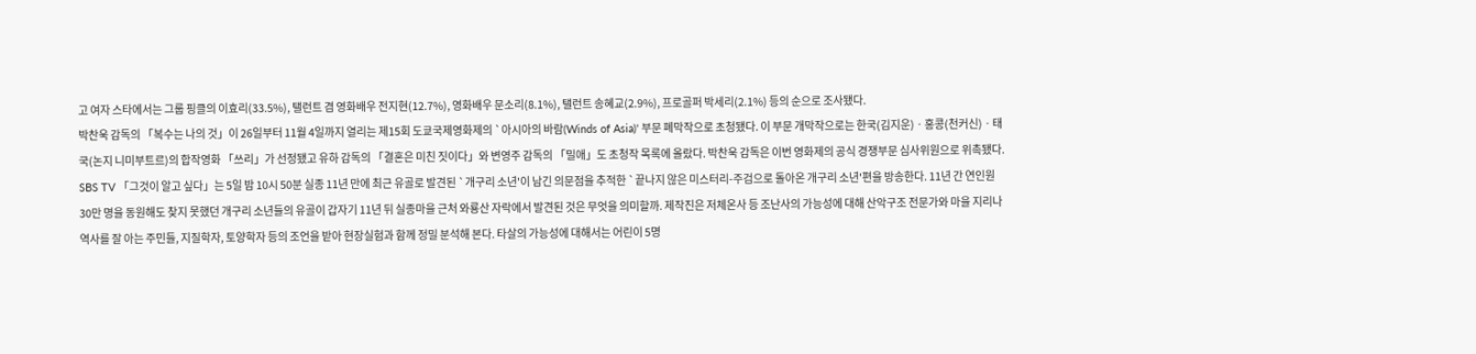고 여자 스타에서는 그룹 핑클의 이효리(33.5%), 탤런트 겸 영화배우 전지현(12.7%), 영화배우 문소리(8.1%), 탤런트 송혜교(2.9%), 프로골퍼 박세리(2.1%) 등의 순으로 조사됐다.
박찬욱 감독의 「복수는 나의 것」이 26일부터 11월 4일까지 열리는 제15회 도쿄국제영화제의 `아시아의 바람(Winds of Asia)' 부문 폐막작으로 초청됐다. 이 부문 개막작으로는 한국(김지운)ㆍ홍콩(천커신)ㆍ태국(논지 니미부트르)의 합작영화 「쓰리」가 선정됐고 유하 감독의 「결혼은 미친 짓이다」와 변영주 감독의 「밀애」도 초청작 목록에 올랐다. 박찬욱 감독은 이번 영화제의 공식 경쟁부문 심사위원으로 위촉됐다.
SBS TV 「그것이 알고 싶다」는 5일 밤 10시 50분 실종 11년 만에 최근 유골로 발견된 `개구리 소년'이 남긴 의문점을 추적한 `끝나지 않은 미스터리-주검으로 돌아온 개구리 소년'편을 방송한다. 11년 간 연인원 30만 명을 동원해도 찾지 못했던 개구리 소년들의 유골이 갑자기 11년 뒤 실종마을 근처 와룡산 자락에서 발견된 것은 무엇을 의미할까. 제작진은 저체온사 등 조난사의 가능성에 대해 산악구조 전문가와 마을 지리나 역사를 잘 아는 주민들, 지질학자, 토양학자 등의 조언을 받아 현장실험과 함께 정밀 분석해 본다. 타살의 가능성에 대해서는 어린이 5명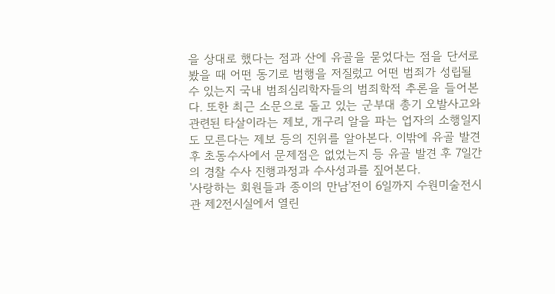을 상대로 했다는 점과 산에 유골을 묻었다는 점을 단서로 봤을 때 어떤 동기로 범행을 저질렀고 어떤 범죄가 성립될 수 있는지 국내 범죄심리학자들의 범죄학적 추론을 들어본다. 또한 최근 소문으로 돌고 있는 군부대 총기 오발사고와 관련된 타살이라는 제보, 개구리 알을 파는 업자의 소행일지도 모른다는 제보 등의 진위를 알아본다. 이밖에 유골 발견 후 초동수사에서 문제점은 없었는지 등 유골 발견 후 7일간의 경찰 수사 진행과정과 수사성과를 짚어본다.
'사랑하는 회원들과 종이의 만남'전이 6일까지 수원미술전시관 제2전시실에서 열린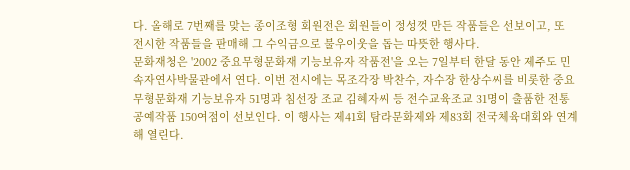다. 올해로 7번째를 맞는 종이조형 회원전은 회원들이 정성껏 만든 작품들은 선보이고, 또 전시한 작품들을 판매해 그 수익금으로 불우이웃을 돕는 따뜻한 행사다.
문화재청은 '2002 중요무형문화재 기능보유자 작품전'을 오는 7일부터 한달 동안 제주도 민속자연사박물관에서 연다. 이번 전시에는 목조각장 박찬수, 자수장 한상수씨를 비롯한 중요무형문화재 기능보유자 51명과 침선장 조교 김혜자씨 등 전수교육조교 31명이 출품한 전통공예작품 150여점이 선보인다. 이 행사는 제41회 탐라문화제와 제83회 전국체육대회와 연계해 열린다.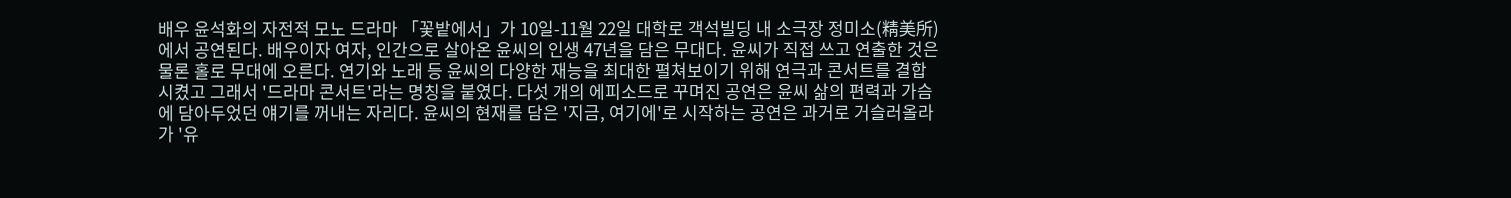배우 윤석화의 자전적 모노 드라마 「꽃밭에서」가 10일-11월 22일 대학로 객석빌딩 내 소극장 정미소(精美所)에서 공연된다. 배우이자 여자, 인간으로 살아온 윤씨의 인생 47년을 담은 무대다. 윤씨가 직접 쓰고 연출한 것은 물론 홀로 무대에 오른다. 연기와 노래 등 윤씨의 다양한 재능을 최대한 펼쳐보이기 위해 연극과 콘서트를 결합시켰고 그래서 '드라마 콘서트'라는 명칭을 붙였다. 다섯 개의 에피소드로 꾸며진 공연은 윤씨 삶의 편력과 가슴에 담아두었던 얘기를 꺼내는 자리다. 윤씨의 현재를 담은 '지금, 여기에'로 시작하는 공연은 과거로 거슬러올라가 '유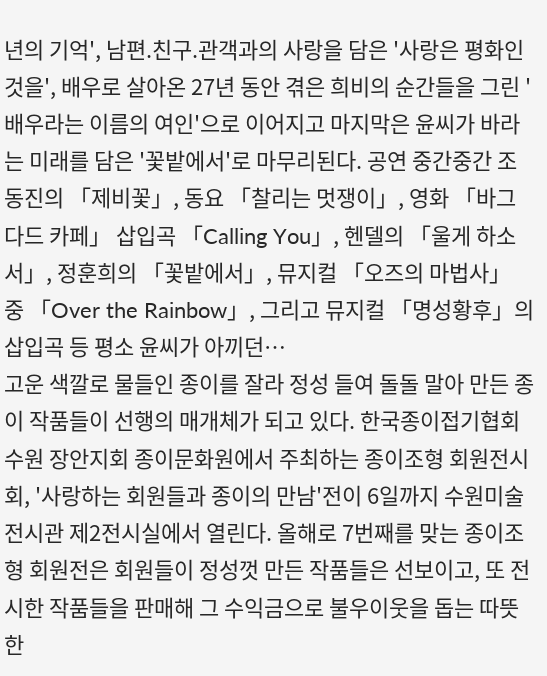년의 기억', 남편.친구.관객과의 사랑을 담은 '사랑은 평화인 것을', 배우로 살아온 27년 동안 겪은 희비의 순간들을 그린 '배우라는 이름의 여인'으로 이어지고 마지막은 윤씨가 바라는 미래를 담은 '꽃밭에서'로 마무리된다. 공연 중간중간 조동진의 「제비꽃」, 동요 「찰리는 멋쟁이」, 영화 「바그다드 카페」 삽입곡 「Calling You」, 헨델의 「울게 하소서」, 정훈희의 「꽃밭에서」, 뮤지컬 「오즈의 마법사」 중 「Over the Rainbow」, 그리고 뮤지컬 「명성황후」의 삽입곡 등 평소 윤씨가 아끼던…
고운 색깔로 물들인 종이를 잘라 정성 들여 돌돌 말아 만든 종이 작품들이 선행의 매개체가 되고 있다. 한국종이접기협회 수원 장안지회 종이문화원에서 주최하는 종이조형 회원전시회, '사랑하는 회원들과 종이의 만남'전이 6일까지 수원미술전시관 제2전시실에서 열린다. 올해로 7번째를 맞는 종이조형 회원전은 회원들이 정성껏 만든 작품들은 선보이고, 또 전시한 작품들을 판매해 그 수익금으로 불우이웃을 돕는 따뜻한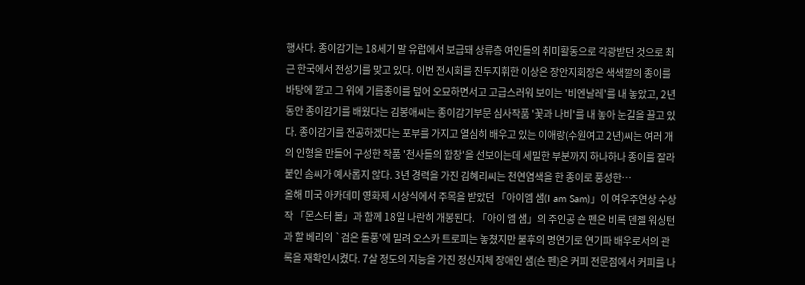행사다. 종이감기는 18세기 말 유럽에서 보급돼 상류층 여인들의 취미활동으로 각광받던 것으로 최근 한국에서 전성기를 맞고 있다. 이번 전시회를 진두지휘한 이상은 장안지회장은 색색깔의 종이를 바탕에 깔고 그 위에 기름종이를 덮어 오묘하면서고 고급스러워 보이는 '비엔날레'를 내 놓았고, 2년 동안 종이감기를 배웠다는 김봉애씨는 종이감기부문 심사작품 '꽃과 나비'를 내 놓아 눈길을 끌고 있다. 종이감기를 전공하겠다는 포부를 가지고 열심히 배우고 있는 이애랑(수원여고 2년)씨는 여러 개의 인형을 만들어 구성한 작품 '천사들의 합창'을 선보이는데 세밀한 부분까지 하나하나 종이를 잘라 붙인 솜씨가 예사롭지 않다. 3년 경력을 가진 김혜리씨는 천연염색을 한 종이로 풍성한…
올해 미국 아카데미 영화제 시상식에서 주목을 받았던 「아이엠 샘(I am Sam)」이 여우주연상 수상작 「몬스터 볼」과 함께 18일 나란히 개봉된다. 「아이 엠 샘」의 주인공 숀 펜은 비록 덴젤 워싱턴과 할 베리의 `검은 돌풍'에 밀려 오스카 트로피는 놓쳤지만 불후의 명연기로 연기파 배우로서의 관록을 재확인시켰다. 7살 정도의 지능을 가진 정신지체 장애인 샘(숀 펜)은 커피 전문점에서 커피를 나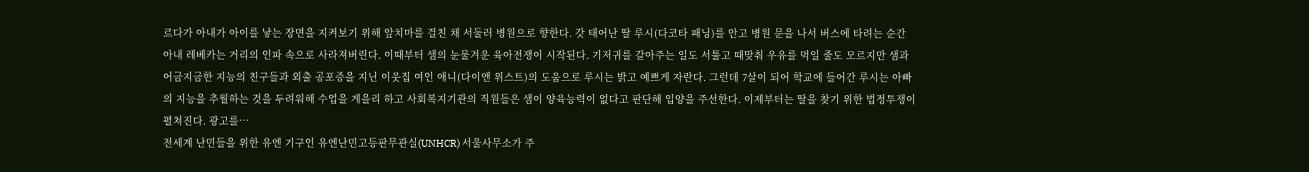르다가 아내가 아이를 낳는 장면을 지켜보기 위해 앞치마를 걸친 채 서둘러 병원으로 향한다. 갓 태어난 딸 루시(다코타 패닝)를 안고 병원 문을 나서 버스에 타려는 순간 아내 레베카는 거리의 인파 속으로 사라져버린다. 이때부터 샘의 눈물겨운 육아전쟁이 시작된다. 기저귀를 갈아주는 일도 서툴고 때맞춰 우유를 먹일 줄도 모르지만 샘과 어금지금한 지능의 친구들과 외출 공포증을 지닌 이웃집 여인 애니(다이앤 위스트)의 도움으로 루시는 밝고 예쁘게 자란다. 그런데 7살이 되어 학교에 들어간 루시는 아빠의 지능을 추월하는 것을 두려워해 수업을 게을리 하고 사회복지기관의 직원들은 샘이 양육능력이 없다고 판단해 입양을 주선한다. 이제부터는 딸을 찾기 위한 법정투쟁이 펼쳐진다. 광고를…
전세계 난민들을 위한 유엔 기구인 유엔난민고등판무관실(UNHCR) 서울사무소가 주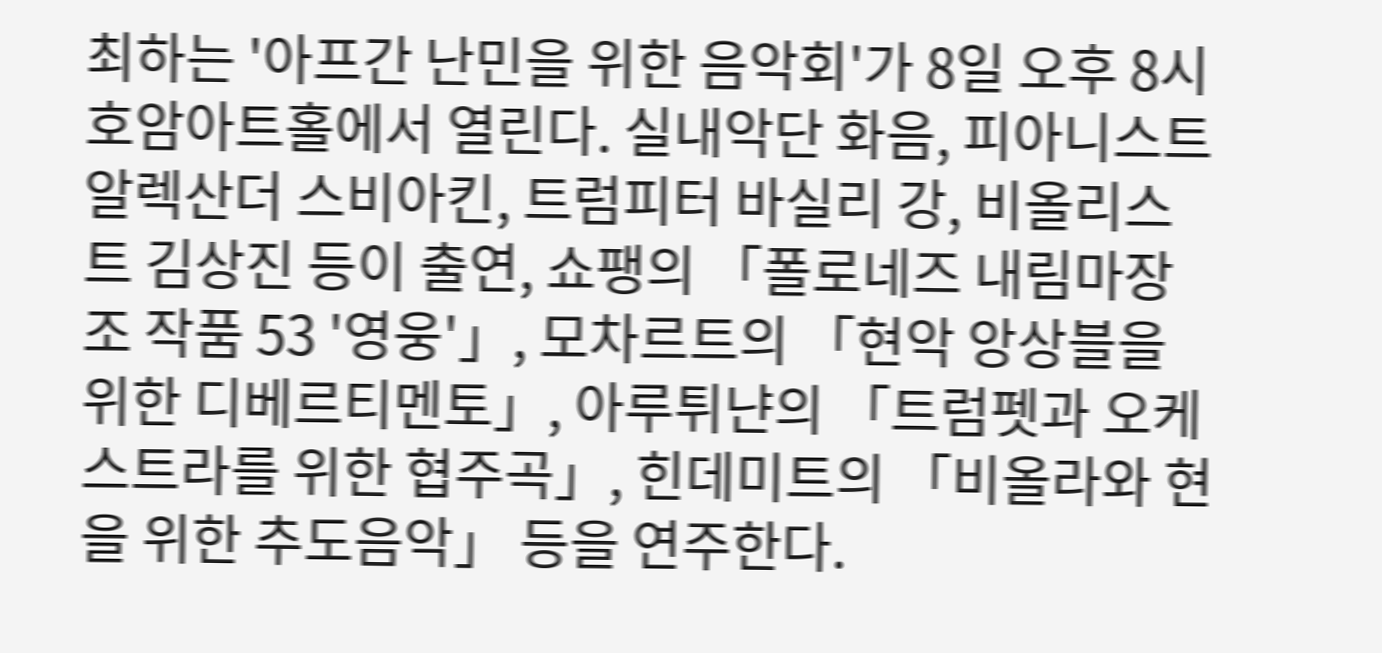최하는 '아프간 난민을 위한 음악회'가 8일 오후 8시 호암아트홀에서 열린다. 실내악단 화음, 피아니스트 알렉산더 스비아킨, 트럼피터 바실리 강, 비올리스트 김상진 등이 출연, 쇼팽의 「폴로네즈 내림마장조 작품 53 '영웅'」, 모차르트의 「현악 앙상블을 위한 디베르티멘토」, 아루튀냔의 「트럼펫과 오케스트라를 위한 협주곡」, 힌데미트의 「비올라와 현을 위한 추도음악」 등을 연주한다.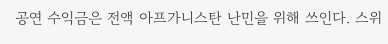공연 수익금은 전액 아프가니스탄 난민을 위해 쓰인다. 스위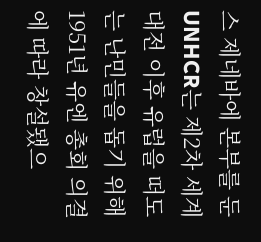스 제네바에 본부를 둔 UNHCR는 제2차 세계대전 이후 유럽을 떠도는 난민들을 돕기 위해 1951년 유엔 총회 의결에 따라 창설됐으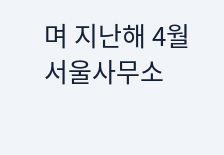며 지난해 4월 서울사무소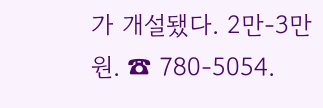가 개설됐다. 2만-3만원. ☎ 780-5054.